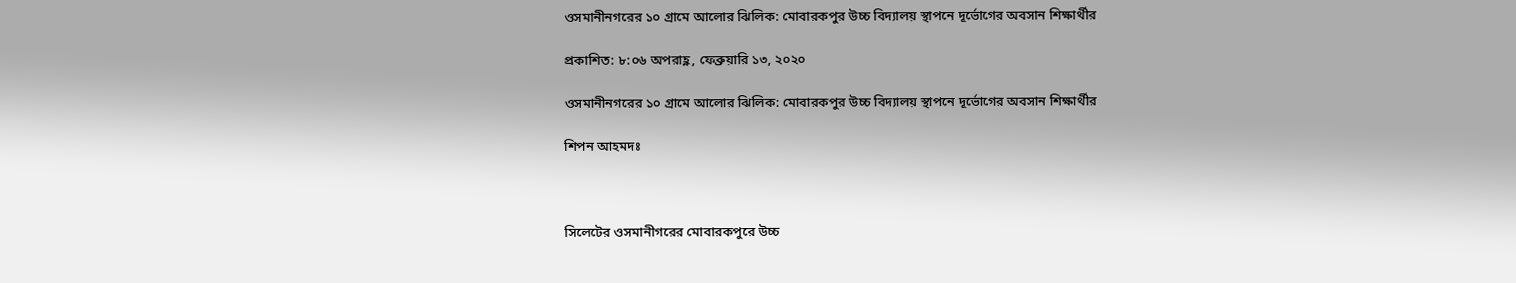ওসমানীনগরের ১০ গ্রামে আলোর ঝিলিক: মোবারকপুর উচ্চ বিদ্যালয় স্থাপনে দূর্ভোগের অবসান শিক্ষার্থীর

প্রকাশিত: ৮:০৬ অপরাহ্ণ, ফেব্রুয়ারি ১৩, ২০২০

ওসমানীনগরের ১০ গ্রামে আলোর ঝিলিক: মোবারকপুর উচ্চ বিদ্যালয় স্থাপনে দূর্ভোগের অবসান শিক্ষার্থীর

শিপন আহমদঃ



সিলেটের ওসমানীগরের মোবারকপুরে উচ্চ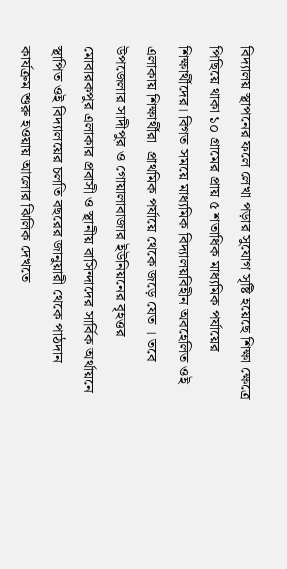বিদ্যালয় স্থাপনের ফলে লেখা পড়ার সুযোগ সৃষ্টি হয়েছে শিক্ষা ক্ষেত্রে পিছিয়ে থাকা ১০ গ্রামের প্রায় ৫ শতাধিক মাধ্যমিক পর্যায়ের শিক্ষার্থীদের। বিগত সময়ে মাধ্যমিক বিদ্যালয়বিহীন অবহেলিত ওই এলাকায় শিক্ষার্থীরা  প্রাথমিক পর্যায়ে থেকে জড়ে যেত । তবে উপজেলার সাদীপুর ও গোয়ালাবাজার ইউনিয়নের বৃহত্তর মোবারকপুর এলাকার প্রবাসী ও স্থানীয় বাসিন্দাদের সার্বিক অর্থায়নে স্থাপিত ওই বিদ্যালয়ের চলতি বছরের জানুয়ারী থেকে পাঠদান কার্যক্রম শুরু হওয়ায় আলোর ঝিলিক দেখতে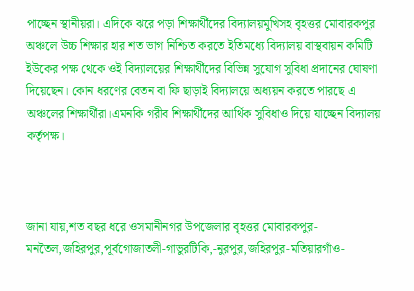পাচ্ছেন স্থানীয়রা। এদিকে ঝরে পড়া শিক্ষার্থীদের বিদ্যালয়মুখিসহ বৃহত্তর মোবারকপুর অঞ্চলে উচ্চ শিক্ষার হার শত ভাগ নিশ্চিত করতে ইতিমধ্যে বিদ্যালয় বাস্থবায়ন কমিটি ইউকের পক্ষ থেকে ওই বিদ্যালয়ের শিক্ষার্থীদের বিভিন্ন সুযোগ সুবিধা প্রদানের ঘোষণা দিয়েছেন। কোন ধরণের বেতন বা ফি ছাড়াই বিদ্যালয়ে অধ্যয়ন করতে পারছে এ অঞ্চলের শিক্ষার্থীরা।এমনকি গরীব শিক্ষার্থীদের আর্থিক সুবিধাও দিয়ে যাচ্ছেন বিদ্যালয় কর্তৃপক্ষ।



জানা যায়,শত বছর ধরে ওসমানীনগর উপজেলার বৃহত্তর মোবারকপুর-মনতৈল,জহিরপুর,পূর্বগোজাতলী-গাভুরটিকি,-নুরপুর,জহিরপুর-মতিয়ারগাঁও-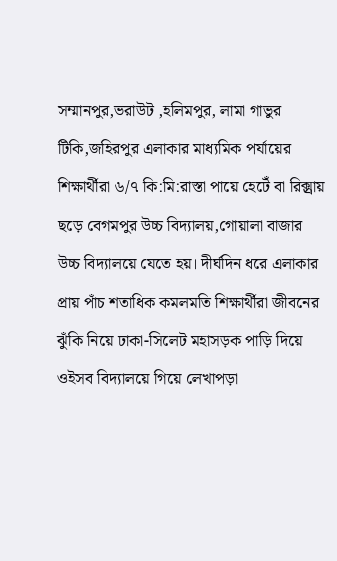সম্মানপুর,ভরাউট ,হলিমপুর, লামা গাভুর টিকি,জহিরপুর এলাকার মাধ্যমিক পর্যায়ের শিক্ষার্থীরা ৬/৭ কি:মি:রাস্তা পায়ে হেটেঁ বা রিক্স্রায় ছড়ে বেগমপুর উচ্চ বিদ্যালয়,গোয়ালা বাজার উচ্চ বিদ্যালয়ে যেতে হয়। দীর্ঘদিন ধরে এলাকার প্রায় পাঁচ শতাধিক কমলমতি শিক্ষার্থীরা জীবনের ঝুঁকি নিয়ে ঢাকা-সিলেট মহাসড়ক পাড়ি দিয়ে ওইসব বিদ্যালয়ে গিয়ে লেখাপড়া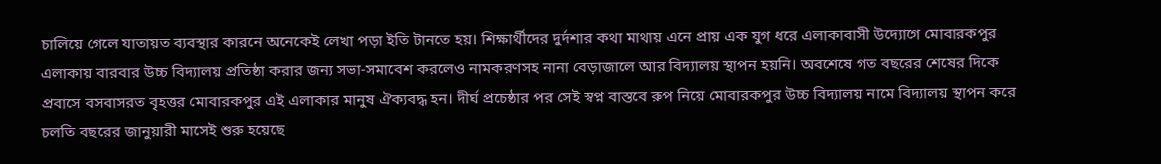চালিয়ে গেলে যাতায়ত ব্যবস্থার কারনে অনেকেই লেখা পড়া ইতি টানতে হয়। শিক্ষার্থীদের দুর্দশার কথা মাথায় এনে প্রায় এক যুগ ধরে এলাকাবাসী উদ্যোগে মোবারকপুর এলাকায় বারবার উচ্চ বিদ্যালয় প্রতিষ্ঠা করার জন্য সভা-সমাবেশ করলেও নামকরণসহ নানা বেড়াজালে আর বিদ্যালয় স্থাপন হয়নি। অবশেষে গত বছরের শেষের দিকে প্রবাসে বসবাসরত বৃহত্তর মোবারকপুর এই এলাকার মানুষ ঐক্যবদ্ধ হন। দীর্ঘ প্রচেষ্ঠার পর সেই স্বপ্ন বাস্তবে রুপ নিয়ে মোবারকপুর উচ্চ বিদ্যালয় নামে বিদ্যালয় স্থাপন করে চলতি বছরের জানুয়ারী মাসেই শুরু হয়েছে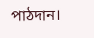পাঠদান।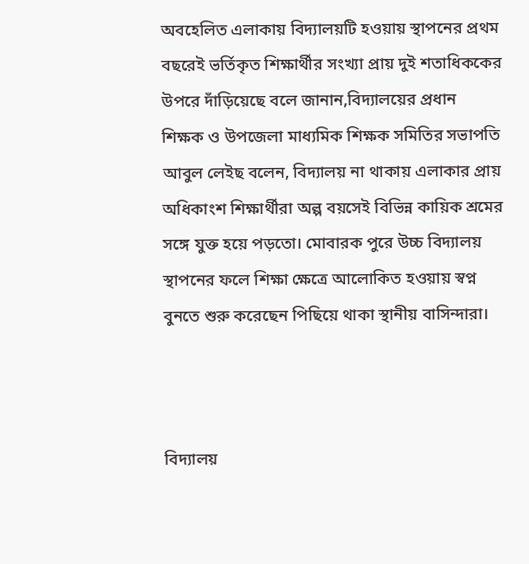অবহেলিত এলাকায় বিদ্যালয়টি হওয়ায় স্থাপনের প্রথম বছরেই ভর্তিকৃত শিক্ষার্থীর সংখ্যা প্রায় দুই শতাধিককের উপরে দাঁড়িয়েছে বলে জানান,বিদ্যালয়ের প্রধান শিক্ষক ও উপজেলা মাধ্যমিক শিক্ষক সমিতির সভাপতি আবুল লেইছ বলেন, বিদ্যালয় না থাকায় এলাকার প্রায় অধিকাংশ শিক্ষার্থীরা অল্প বয়সেই বিভিন্ন কায়িক শ্রমের সঙ্গে যুক্ত হয়ে পড়তো। মোবারক পুরে উচ্চ বিদ্যালয় স্থাপনের ফলে শিক্ষা ক্ষেত্রে আলোকিত হওয়ায় স্বপ্ন বুনতে শুরু করেছেন পিছিয়ে থাকা স্থানীয় বাসিন্দারা।



বিদ্যালয়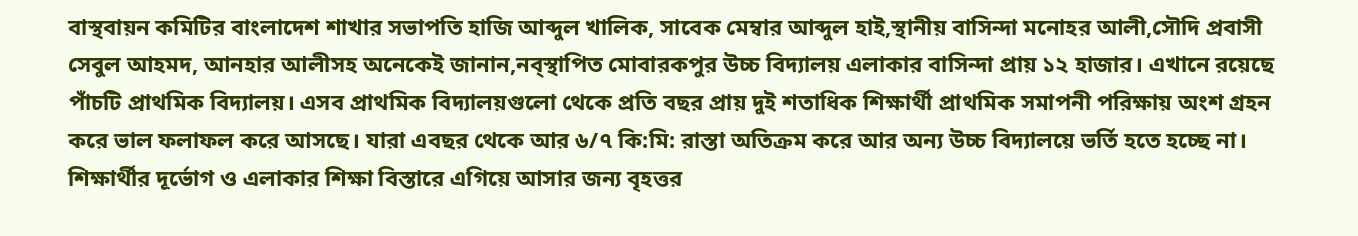বাস্থবায়ন কমিটির বাংলাদেশ শাখার সভাপতি হাজি আব্দুল খালিক, সাবেক মেম্বার আব্দুল হাই,স্থানীয় বাসিন্দা মনোহর আলী,সৌদি প্রবাসী সেবুল আহমদ, আনহার আলীসহ অনেকেই জানান,নব্স্থাপিত মোবারকপুর উচ্চ বিদ্যালয় এলাকার বাসিন্দা প্রায় ১২ হাজার। এখানে রয়েছে পাঁচটি প্রাথমিক বিদ্যালয়। এসব প্রাথমিক বিদ্যালয়গুলো থেকে প্রতি বছর প্রায় দুই শতাধিক শিক্ষার্থী প্রাথমিক সমাপনী পরিক্ষায় অংশ গ্রহন করে ভাল ফলাফল করে আসছে। যারা এবছর থেকে আর ৬/৭ কি:মি: রাস্তা অতিক্রম করে আর অন্য উচ্চ বিদ্যালয়ে ভর্তি হতে হচ্ছে না। শিক্ষার্থীর দূর্ভোগ ও এলাকার শিক্ষা বিস্তারে এগিয়ে আসার জন্য বৃহত্তর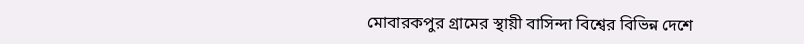মোবারকপুর গ্রামের স্থায়ী বাসিন্দা বিশ্বের বিভিন্ন দেশে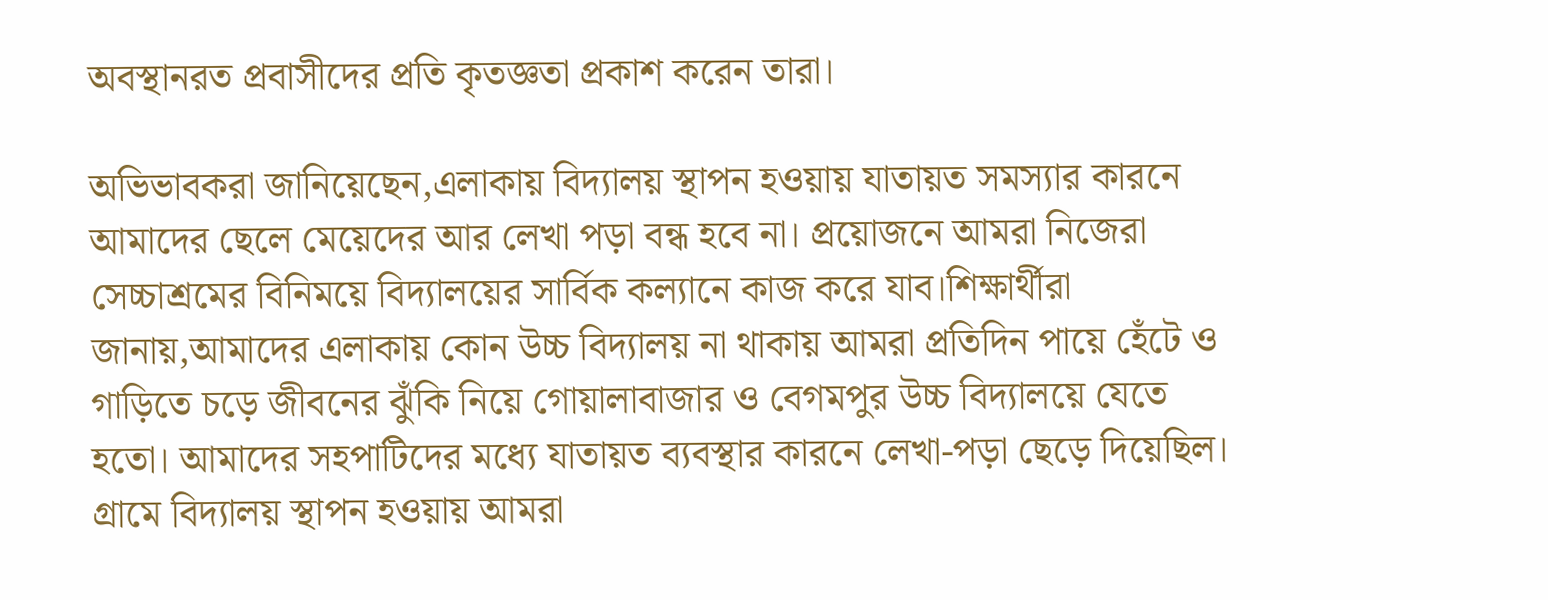অবস্থানরত প্রবাসীদের প্রতি কৃতজ্ঞতা প্রকাশ করেন তারা।

অভিভাবকরা জানিয়েছেন,এলাকায় বিদ্যালয় স্থাপন হওয়ায় যাতায়ত সমস্যার কারনে আমাদের ছেলে মেয়েদের আর লেখা পড়া বন্ধ হবে না। প্রয়োজনে আমরা নিজেরা সেচ্চাশ্রমের বিনিময়ে বিদ্যালয়ের সার্বিক কল্যানে কাজ করে যাব।শিক্ষার্থীরা জানায়,আমাদের এলাকায় কোন উচ্চ বিদ্যালয় না থাকায় আমরা প্রতিদিন পায়ে হেঁটে ও গাড়িতে চড়ে জীবনের ঝুঁকি নিয়ে গোয়ালাবাজার ও বেগমপুর উচ্চ বিদ্যালয়ে যেতে হতো। আমাদের সহপাটিদের মধ্যে যাতায়ত ব্যবস্থার কারনে লেখা-পড়া ছেড়ে দিয়েছিল। গ্রামে বিদ্যালয় স্থাপন হওয়ায় আমরা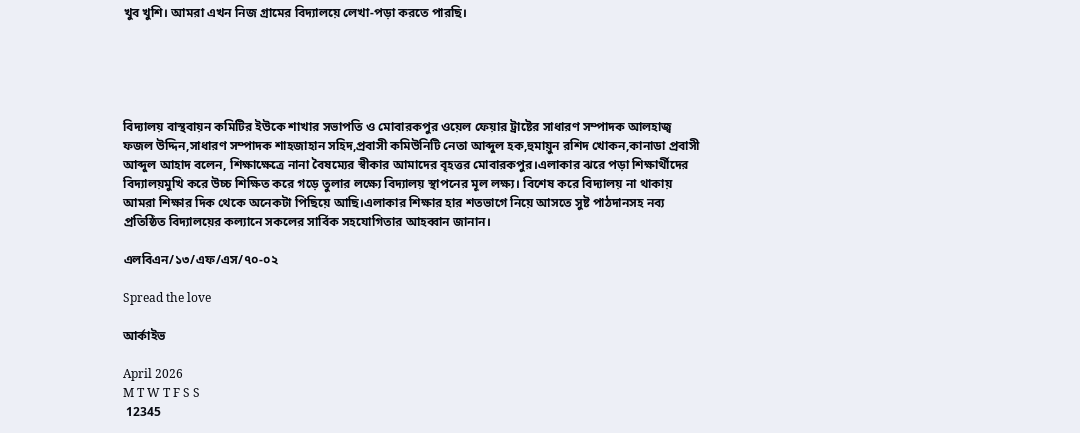খুব খুশি। আমরা এখন নিজ গ্রামের বিদ্যালয়ে লেখা-পড়া করতে পারছি।





বিদ্যালয় বাস্থবায়ন কমিটির ইউকে শাখার সভাপতি ও মোবারকপুর ওয়েল ফেয়ার ট্রাষ্টের সাধারণ সম্পাদক আলহাজ্ব ফজল উদ্দিন,সাধারণ সম্পাদক শাহজাহান সহিদ,প্রবাসী কমিউনিটি নেতা আব্দুল হক,হুমায়ুন রশিদ খোকন,কানাডা প্রবাসী আব্দুল আহাদ বলেন, শিক্ষাক্ষেত্রে নানা বৈষম্যের স্বীকার আমাদের বৃহত্তর মোবারকপুর।এলাকার ঝরে পড়া শিক্ষার্থীদের বিদ্যালয়মুখি করে উচ্চ শিক্ষিত করে গড়ে তুলার লক্ষ্যে বিদ্যালয় স্থাপনের মূল লক্ষ্য। বিশেষ করে বিদ্যালয় না থাকায় আমরা শিক্ষার দিক থেকে অনেকটা পিছিয়ে আছি।এলাকার শিক্ষার হার শতভাগে নিয়ে আসতে সুষ্ট পাঠদানসহ নব্য প্রতিষ্ঠিত বিদ্যালয়ের কল্যানে সকলের সার্বিক সহযোগিতার আহব্বান জানান।

এলবিএন/১৩/এফ/এস/৭০-০২

Spread the love

আর্কাইভ

April 2026
M T W T F S S
 12345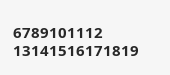6789101112
13141516171819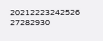20212223242526
27282930